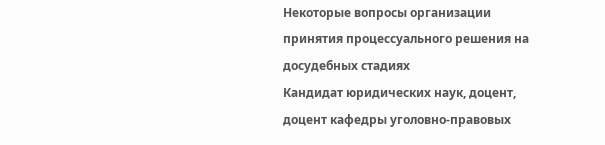Некоторые вопросы организации принятия процессуального решения на досудебных стадиях
Кандидат юридических наук, доцент, доцент кафедры уголовно-правовых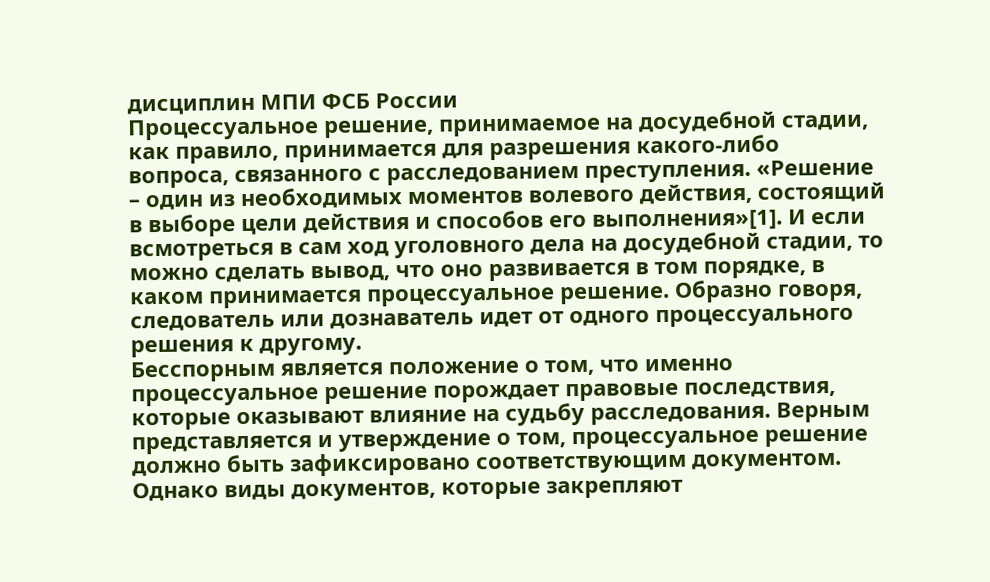дисциплин МПИ ФСБ России
Процессуальное решение, принимаемое на досудебной стадии, как правило, принимается для разрешения какого-либо вопроса, связанного с расследованием преступления. «Решение – один из необходимых моментов волевого действия, состоящий в выборе цели действия и способов его выполнения»[1]. И если всмотреться в сам ход уголовного дела на досудебной стадии, то можно сделать вывод, что оно развивается в том порядке, в каком принимается процессуальное решение. Образно говоря, следователь или дознаватель идет от одного процессуального решения к другому.
Бесспорным является положение о том, что именно процессуальное решение порождает правовые последствия, которые оказывают влияние на судьбу расследования. Верным представляется и утверждение о том, процессуальное решение должно быть зафиксировано соответствующим документом. Однако виды документов, которые закрепляют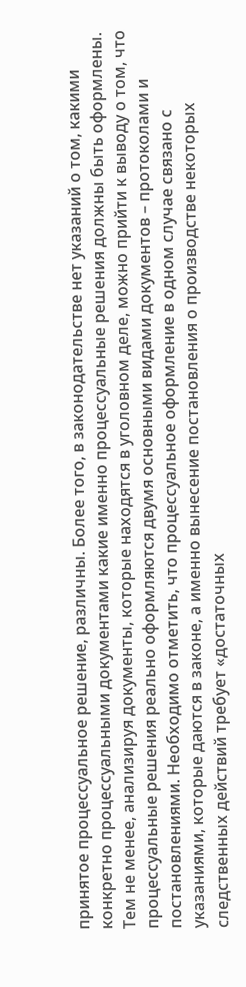принятое процессуальное решение, различны. Более того, в законодательстве нет указаний о том, какими конкретно процессуальными документами какие именно процессуальные решения должны быть оформлены.
Тем не менее, анализируя документы, которые находятся в уголовном деле, можно прийти к выводу о том, что процессуальные решения реально оформляются двумя основными видами документов – протоколами и постановлениями. Необходимо отметить, что процессуальное оформление в одном случае связано с указаниями, которые даются в законе, а именно вынесение постановления о производстве некоторых следственных действий требует «достаточных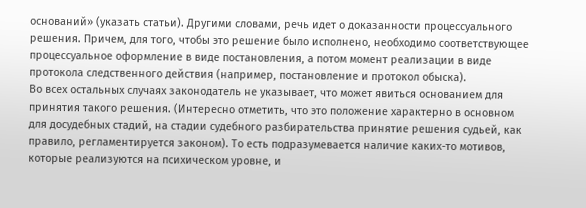оснований» (указать статьи). Другими словами, речь идет о доказанности процессуального решения. Причем, для того, чтобы это решение было исполнено, необходимо соответствующее процессуальное оформление в виде постановления, а потом момент реализации в виде протокола следственного действия (например, постановление и протокол обыска).
Во всех остальных случаях законодатель не указывает, что может явиться основанием для принятия такого решения. (Интересно отметить, что это положение характерно в основном для досудебных стадий, на стадии судебного разбирательства принятие решения судьей, как правило, регламентируется законом). То есть подразумевается наличие каких-то мотивов, которые реализуются на психическом уровне, и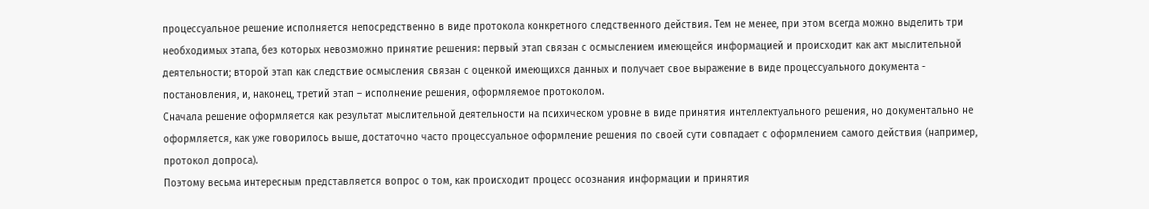процессуальное решение исполняется непосредственно в виде протокола конкретного следственного действия. Тем не менее, при этом всегда можно выделить три необходимых этапа, без которых невозможно принятие решения: первый этап связан с осмыслением имеющейся информацией и происходит как акт мыслительной деятельности; второй этап как следствие осмысления связан с оценкой имеющихся данных и получает свое выражение в виде процессуального документа - постановления, и, наконец, третий этап – исполнение решения, оформляемое протоколом.
Сначала решение оформляется как результат мыслительной деятельности на психическом уровне в виде принятия интеллектуального решения, но документально не оформляется, как уже говорилось выше, достаточно часто процессуальное оформление решения по своей сути совпадает с оформлением самого действия (например, протокол допроса).
Поэтому весьма интересным представляется вопрос о том, как происходит процесс осознания информации и принятия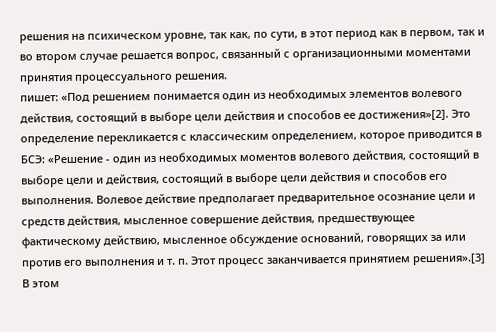решения на психическом уровне, так как, по сути, в этот период как в первом, так и во втором случае решается вопрос, связанный с организационными моментами принятия процессуального решения.
пишет: «Под решением понимается один из необходимых элементов волевого действия, состоящий в выборе цели действия и способов ее достижения»[2]. Это определение перекликается с классическим определением, которое приводится в БСЭ: «Решение - один из необходимых моментов волевого действия, состоящий в выборе цели и действия, состоящий в выборе цели действия и способов его выполнения. Волевое действие предполагает предварительное осознание цели и средств действия, мысленное совершение действия, предшествующее фактическому действию, мысленное обсуждение оснований, говорящих за или против его выполнения и т. п. Этот процесс заканчивается принятием решения».[3]
В этом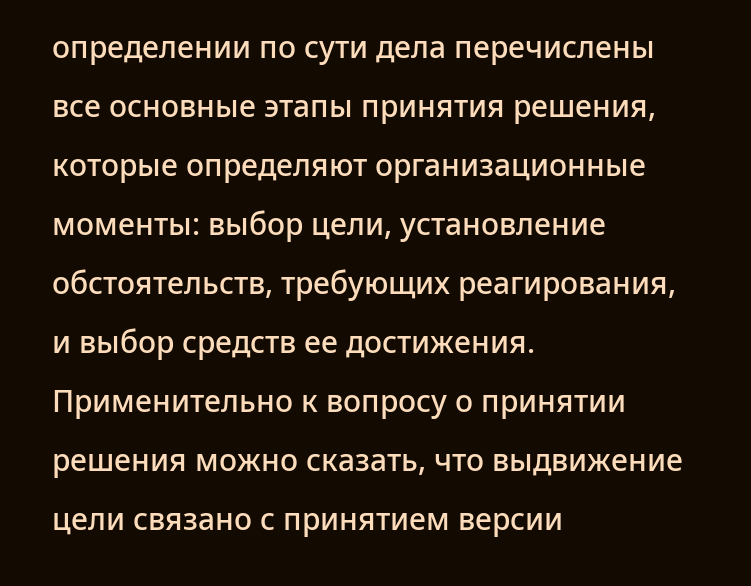определении по сути дела перечислены все основные этапы принятия решения, которые определяют организационные моменты: выбор цели, установление обстоятельств, требующих реагирования, и выбор средств ее достижения. Применительно к вопросу о принятии решения можно сказать, что выдвижение цели связано с принятием версии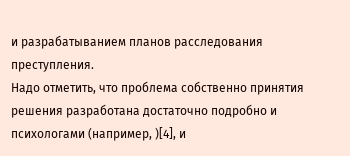и разрабатыванием планов расследования преступления.
Надо отметить, что проблема собственно принятия решения разработана достаточно подробно и психологами (например, )[4], и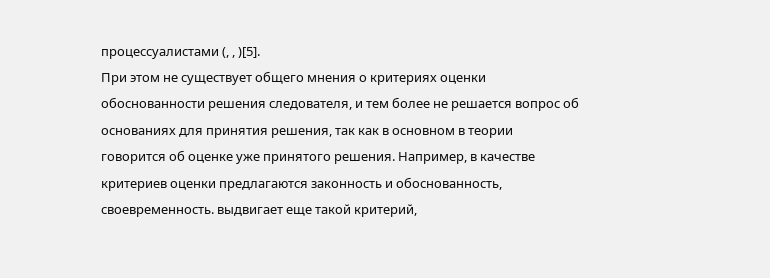процессуалистами (, , )[5].
При этом не существует общего мнения о критериях оценки обоснованности решения следователя, и тем более не решается вопрос об основаниях для принятия решения, так как в основном в теории говорится об оценке уже принятого решения. Например, в качестве критериев оценки предлагаются законность и обоснованность, своевременность. выдвигает еще такой критерий,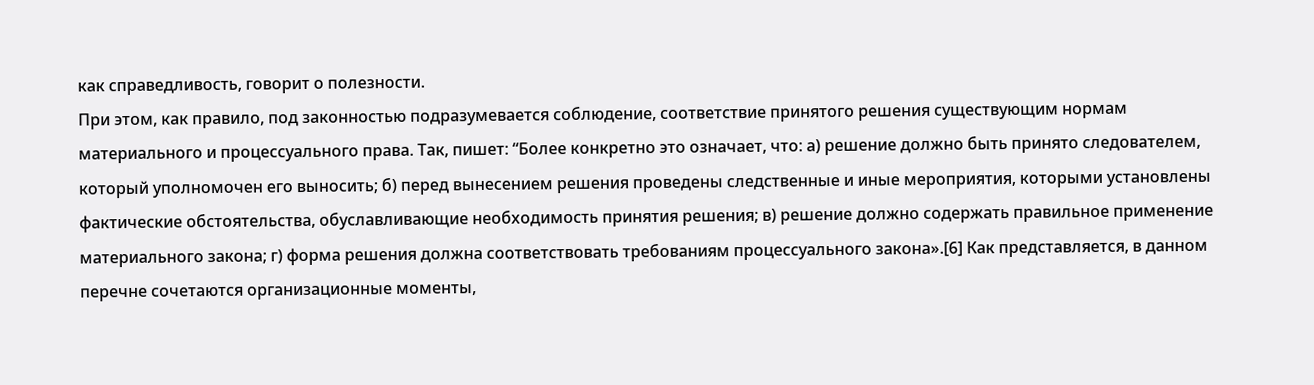как справедливость, говорит о полезности.
При этом, как правило, под законностью подразумевается соблюдение, соответствие принятого решения существующим нормам материального и процессуального права. Так, пишет: “Более конкретно это означает, что: а) решение должно быть принято следователем, который уполномочен его выносить; б) перед вынесением решения проведены следственные и иные мероприятия, которыми установлены фактические обстоятельства, обуславливающие необходимость принятия решения; в) решение должно содержать правильное применение материального закона; г) форма решения должна соответствовать требованиям процессуального закона».[6] Как представляется, в данном перечне сочетаются организационные моменты,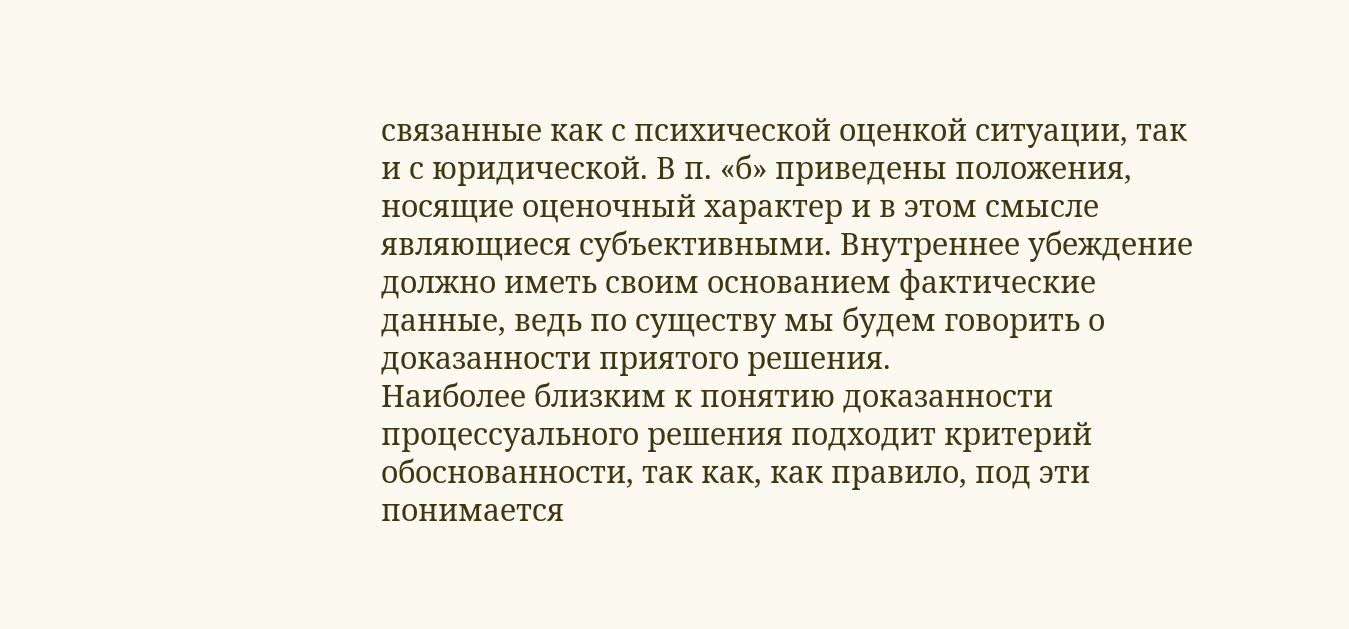связанные как с психической оценкой ситуации, так и с юридической. В п. «б» приведены положения, носящие оценочный характер и в этом смысле являющиеся субъективными. Внутреннее убеждение должно иметь своим основанием фактические данные, ведь по существу мы будем говорить о доказанности приятого решения.
Наиболее близким к понятию доказанности процессуального решения подходит критерий обоснованности, так как, как правило, под эти понимается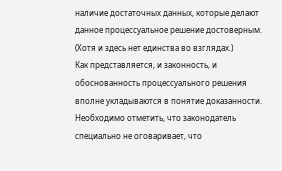наличие достаточных данных, которые делают данное процессуальное решение достоверным. (Хотя и здесь нет единства во взглядах.)
Как представляется, и законность, и обоснованность процессуального решения вполне укладываются в понятие доказанности.
Необходимо отметить, что законодатель специально не оговаривает, что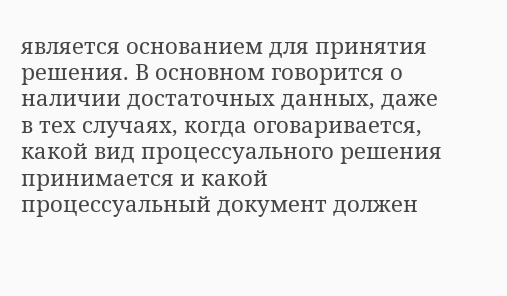является основанием для принятия решения. В основном говорится о наличии достаточных данных, даже в тех случаях, когда оговаривается, какой вид процессуального решения принимается и какой процессуальный документ должен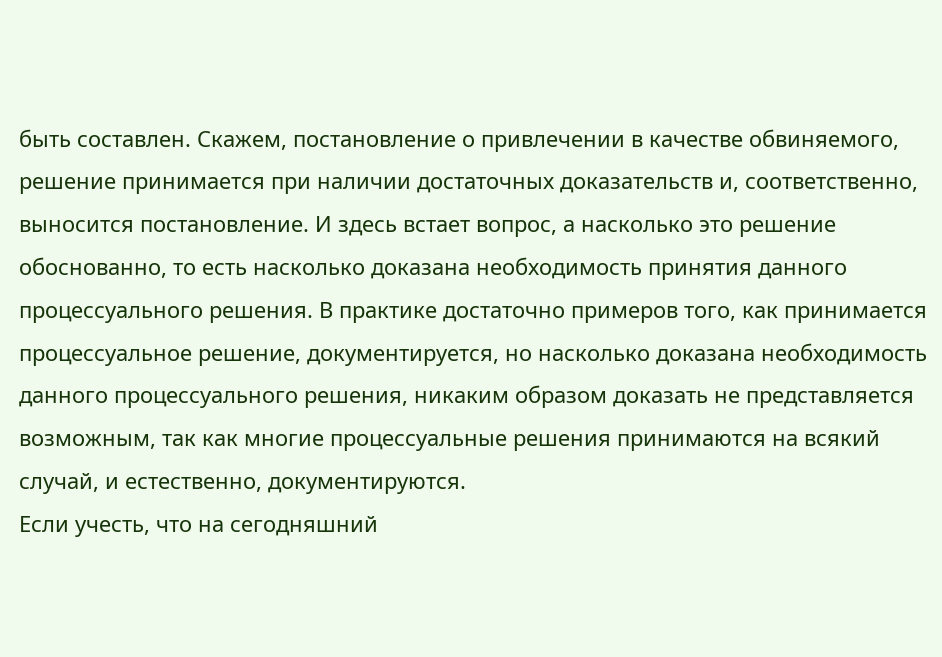быть составлен. Скажем, постановление о привлечении в качестве обвиняемого, решение принимается при наличии достаточных доказательств и, соответственно, выносится постановление. И здесь встает вопрос, а насколько это решение обоснованно, то есть насколько доказана необходимость принятия данного процессуального решения. В практике достаточно примеров того, как принимается процессуальное решение, документируется, но насколько доказана необходимость данного процессуального решения, никаким образом доказать не представляется возможным, так как многие процессуальные решения принимаются на всякий случай, и естественно, документируются.
Если учесть, что на сегодняшний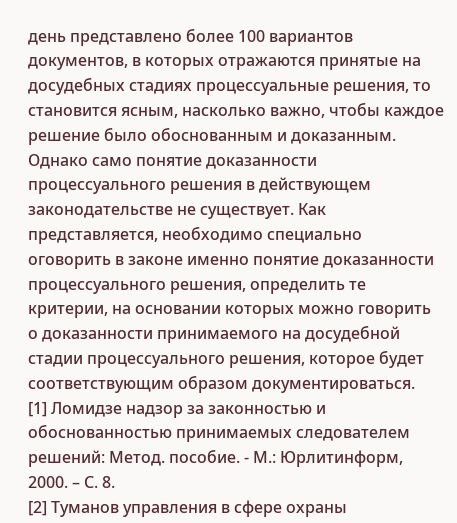день представлено более 100 вариантов документов, в которых отражаются принятые на досудебных стадиях процессуальные решения, то становится ясным, насколько важно, чтобы каждое решение было обоснованным и доказанным. Однако само понятие доказанности процессуального решения в действующем законодательстве не существует. Как представляется, необходимо специально оговорить в законе именно понятие доказанности процессуального решения, определить те критерии, на основании которых можно говорить о доказанности принимаемого на досудебной стадии процессуального решения, которое будет соответствующим образом документироваться.
[1] Ломидзе надзор за законностью и обоснованностью принимаемых следователем решений: Метод. пособие. - М.: Юрлитинформ, 2000. – С. 8.
[2] Туманов управления в сфере охраны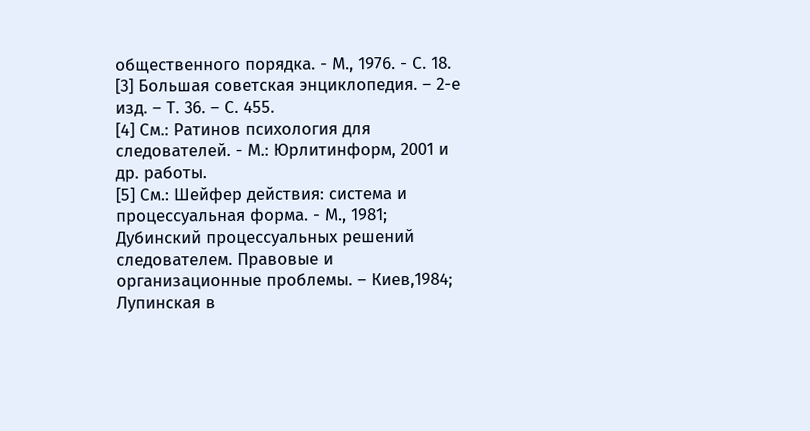общественного порядка. - М., 1976. - С. 18.
[3] Большая советская энциклопедия. – 2-е изд. – Т. 36. – С. 455.
[4] См.: Ратинов психология для следователей. - М.: Юрлитинформ, 2001 и др. работы.
[5] См.: Шейфер действия: система и процессуальная форма. - М., 1981; Дубинский процессуальных решений следователем. Правовые и организационные проблемы. – Киев,1984; Лупинская в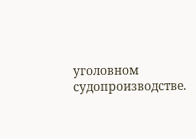уголовном судопроизводстве.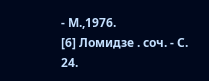- М.,1976.
[6] Ломидзе . соч. - С. 24.